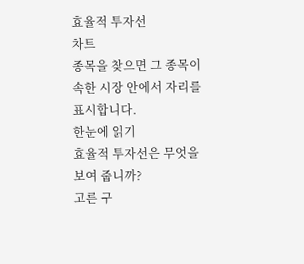효율적 투자선
차트
종목을 찾으면 그 종목이 속한 시장 안에서 자리를 표시합니다.
한눈에 읽기
효율적 투자선은 무엇을 보여 줍니까?
고른 구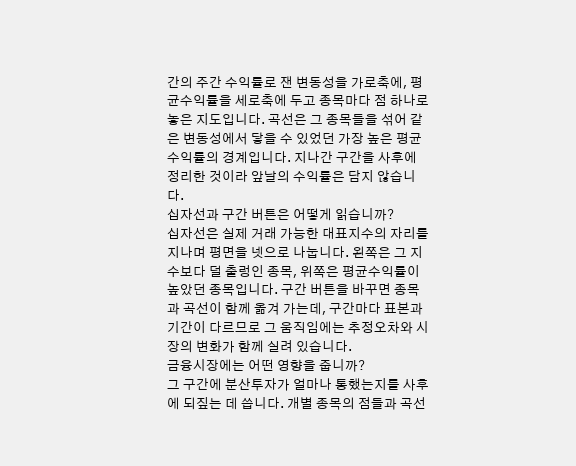간의 주간 수익률로 잰 변동성을 가로축에, 평균수익률을 세로축에 두고 종목마다 점 하나로 놓은 지도입니다. 곡선은 그 종목들을 섞어 같은 변동성에서 닿을 수 있었던 가장 높은 평균수익률의 경계입니다. 지나간 구간을 사후에 정리한 것이라 앞날의 수익률은 담지 않습니다.
십자선과 구간 버튼은 어떻게 읽습니까?
십자선은 실제 거래 가능한 대표지수의 자리를 지나며 평면을 넷으로 나눕니다. 왼쪽은 그 지수보다 덜 출렁인 종목, 위쪽은 평균수익률이 높았던 종목입니다. 구간 버튼을 바꾸면 종목과 곡선이 함께 옮겨 가는데, 구간마다 표본과 기간이 다르므로 그 움직임에는 추정오차와 시장의 변화가 함께 실려 있습니다.
금융시장에는 어떤 영향을 줍니까?
그 구간에 분산투자가 얼마나 통했는지를 사후에 되짚는 데 씁니다. 개별 종목의 점들과 곡선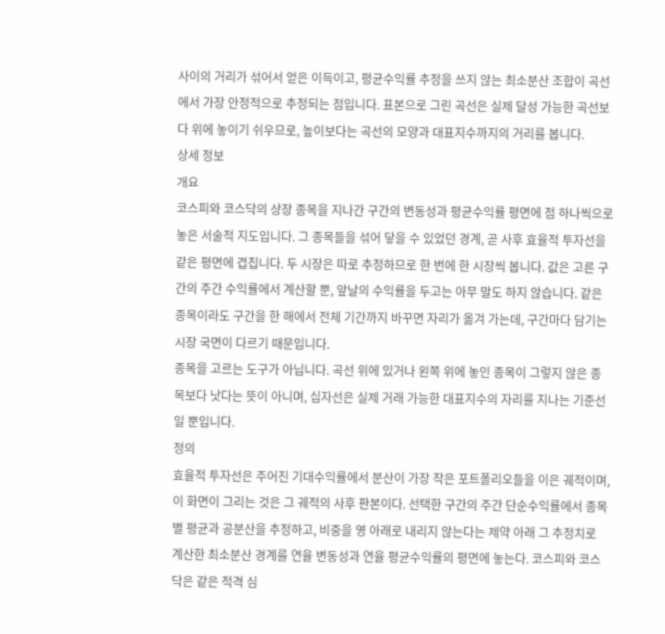사이의 거리가 섞어서 얻은 이득이고, 평균수익률 추정을 쓰지 않는 최소분산 조합이 곡선에서 가장 안정적으로 추정되는 점입니다. 표본으로 그린 곡선은 실제 달성 가능한 곡선보다 위에 놓이기 쉬우므로, 높이보다는 곡선의 모양과 대표지수까지의 거리를 봅니다.
상세 정보
개요
코스피와 코스닥의 상장 종목을 지나간 구간의 변동성과 평균수익률 평면에 점 하나씩으로 놓은 서술적 지도입니다. 그 종목들을 섞어 닿을 수 있었던 경계, 곧 사후 효율적 투자선을 같은 평면에 겹칩니다. 두 시장은 따로 추정하므로 한 번에 한 시장씩 봅니다. 값은 고른 구간의 주간 수익률에서 계산할 뿐, 앞날의 수익률을 두고는 아무 말도 하지 않습니다. 같은 종목이라도 구간을 한 해에서 전체 기간까지 바꾸면 자리가 옮겨 가는데, 구간마다 담기는 시장 국면이 다르기 때문입니다.
종목을 고르는 도구가 아닙니다. 곡선 위에 있거나 왼쪽 위에 놓인 종목이 그렇지 않은 종목보다 낫다는 뜻이 아니며, 십자선은 실제 거래 가능한 대표지수의 자리를 지나는 기준선일 뿐입니다.
정의
효율적 투자선은 주어진 기대수익률에서 분산이 가장 작은 포트폴리오들을 이은 궤적이며, 이 화면이 그리는 것은 그 궤적의 사후 판본이다. 선택한 구간의 주간 단순수익률에서 종목별 평균과 공분산을 추정하고, 비중을 영 아래로 내리지 않는다는 제약 아래 그 추정치로 계산한 최소분산 경계를 연율 변동성과 연율 평균수익률의 평면에 놓는다. 코스피와 코스닥은 같은 적격 심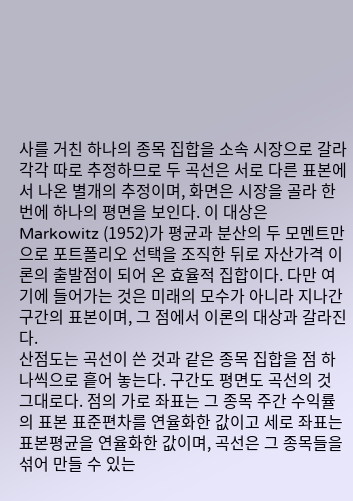사를 거친 하나의 종목 집합을 소속 시장으로 갈라 각각 따로 추정하므로 두 곡선은 서로 다른 표본에서 나온 별개의 추정이며, 화면은 시장을 골라 한 번에 하나의 평면을 보인다. 이 대상은 Markowitz (1952)가 평균과 분산의 두 모멘트만으로 포트폴리오 선택을 조직한 뒤로 자산가격 이론의 출발점이 되어 온 효율적 집합이다. 다만 여기에 들어가는 것은 미래의 모수가 아니라 지나간 구간의 표본이며, 그 점에서 이론의 대상과 갈라진다.
산점도는 곡선이 쓴 것과 같은 종목 집합을 점 하나씩으로 흩어 놓는다. 구간도 평면도 곡선의 것 그대로다. 점의 가로 좌표는 그 종목 주간 수익률의 표본 표준편차를 연율화한 값이고 세로 좌표는 표본평균을 연율화한 값이며, 곡선은 그 종목들을 섞어 만들 수 있는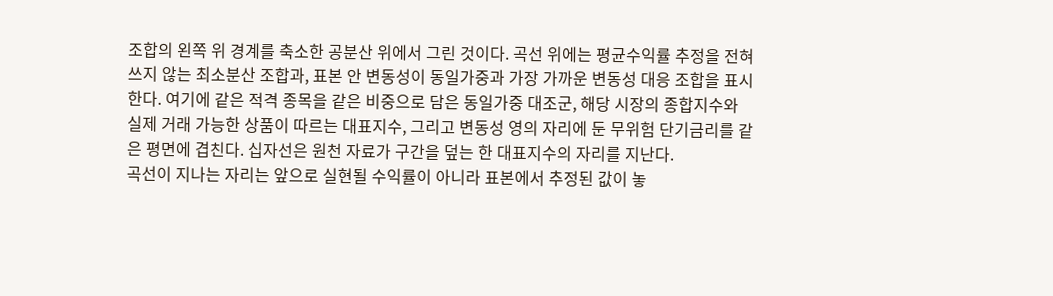조합의 왼쪽 위 경계를 축소한 공분산 위에서 그린 것이다. 곡선 위에는 평균수익률 추정을 전혀 쓰지 않는 최소분산 조합과, 표본 안 변동성이 동일가중과 가장 가까운 변동성 대응 조합을 표시한다. 여기에 같은 적격 종목을 같은 비중으로 담은 동일가중 대조군, 해당 시장의 종합지수와 실제 거래 가능한 상품이 따르는 대표지수, 그리고 변동성 영의 자리에 둔 무위험 단기금리를 같은 평면에 겹친다. 십자선은 원천 자료가 구간을 덮는 한 대표지수의 자리를 지난다.
곡선이 지나는 자리는 앞으로 실현될 수익률이 아니라 표본에서 추정된 값이 놓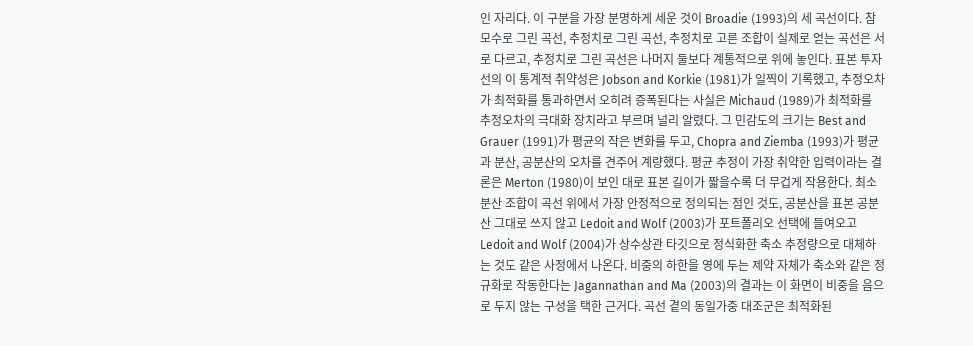인 자리다. 이 구분을 가장 분명하게 세운 것이 Broadie (1993)의 세 곡선이다. 참 모수로 그린 곡선, 추정치로 그린 곡선, 추정치로 고른 조합이 실제로 얻는 곡선은 서로 다르고, 추정치로 그린 곡선은 나머지 둘보다 계통적으로 위에 놓인다. 표본 투자선의 이 통계적 취약성은 Jobson and Korkie (1981)가 일찍이 기록했고, 추정오차가 최적화를 통과하면서 오히려 증폭된다는 사실은 Michaud (1989)가 최적화를 추정오차의 극대화 장치라고 부르며 널리 알렸다. 그 민감도의 크기는 Best and Grauer (1991)가 평균의 작은 변화를 두고, Chopra and Ziemba (1993)가 평균과 분산, 공분산의 오차를 견주어 계량했다. 평균 추정이 가장 취약한 입력이라는 결론은 Merton (1980)이 보인 대로 표본 길이가 짧을수록 더 무겁게 작용한다. 최소분산 조합이 곡선 위에서 가장 안정적으로 정의되는 점인 것도, 공분산을 표본 공분산 그대로 쓰지 않고 Ledoit and Wolf (2003)가 포트폴리오 선택에 들여오고 Ledoit and Wolf (2004)가 상수상관 타깃으로 정식화한 축소 추정량으로 대체하는 것도 같은 사정에서 나온다. 비중의 하한을 영에 두는 제약 자체가 축소와 같은 정규화로 작동한다는 Jagannathan and Ma (2003)의 결과는 이 화면이 비중을 음으로 두지 않는 구성을 택한 근거다. 곡선 곁의 동일가중 대조군은 최적화된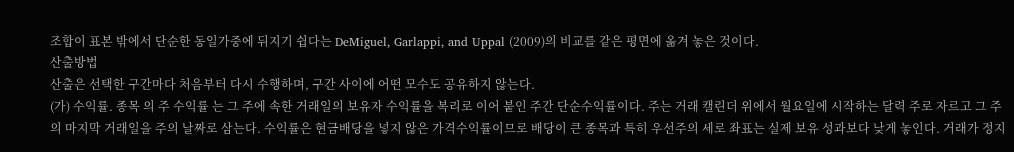조합이 표본 밖에서 단순한 동일가중에 뒤지기 쉽다는 DeMiguel, Garlappi, and Uppal (2009)의 비교를 같은 평면에 옮겨 놓은 것이다.
산출방법
산출은 선택한 구간마다 처음부터 다시 수행하며, 구간 사이에 어떤 모수도 공유하지 않는다.
(가) 수익률. 종목 의 주 수익률 는 그 주에 속한 거래일의 보유자 수익률을 복리로 이어 붙인 주간 단순수익률이다. 주는 거래 캘린더 위에서 월요일에 시작하는 달력 주로 자르고 그 주의 마지막 거래일을 주의 날짜로 삼는다. 수익률은 현금배당을 넣지 않은 가격수익률이므로 배당이 큰 종목과 특히 우선주의 세로 좌표는 실제 보유 성과보다 낮게 놓인다. 거래가 정지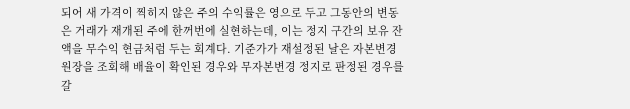되어 새 가격이 찍히지 않은 주의 수익률은 영으로 두고 그동안의 변동은 거래가 재개된 주에 한꺼번에 실현하는데, 이는 정지 구간의 보유 잔액을 무수익 현금처럼 두는 회계다. 기준가가 재설정된 날은 자본변경 원장을 조회해 배율이 확인된 경우와 무자본변경 정지로 판정된 경우를 갈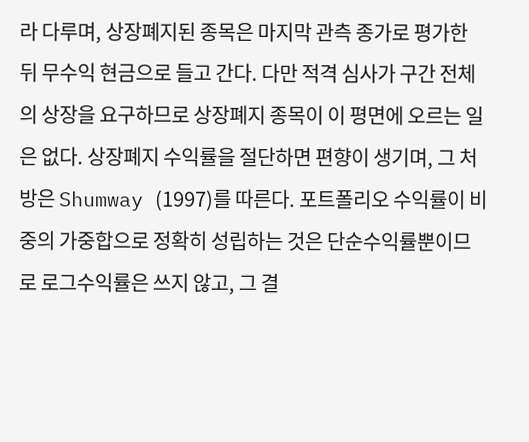라 다루며, 상장폐지된 종목은 마지막 관측 종가로 평가한 뒤 무수익 현금으로 들고 간다. 다만 적격 심사가 구간 전체의 상장을 요구하므로 상장폐지 종목이 이 평면에 오르는 일은 없다. 상장폐지 수익률을 절단하면 편향이 생기며, 그 처방은 Shumway (1997)를 따른다. 포트폴리오 수익률이 비중의 가중합으로 정확히 성립하는 것은 단순수익률뿐이므로 로그수익률은 쓰지 않고, 그 결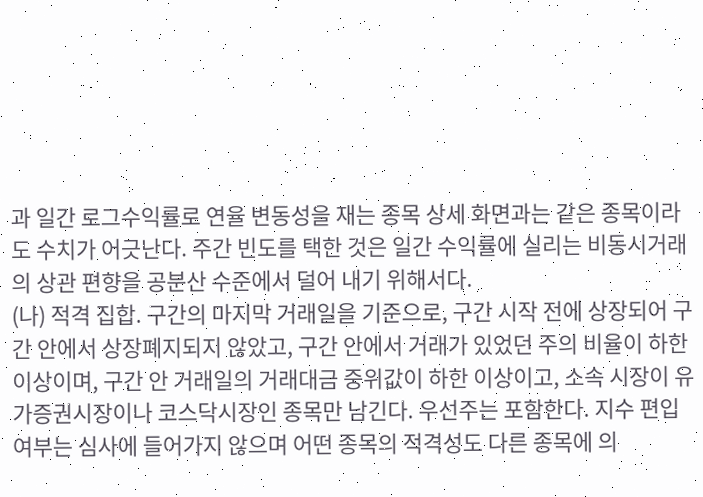과 일간 로그수익률로 연율 변동성을 재는 종목 상세 화면과는 같은 종목이라도 수치가 어긋난다. 주간 빈도를 택한 것은 일간 수익률에 실리는 비동시거래의 상관 편향을 공분산 수준에서 덜어 내기 위해서다.
(나) 적격 집합. 구간의 마지막 거래일을 기준으로, 구간 시작 전에 상장되어 구간 안에서 상장폐지되지 않았고, 구간 안에서 거래가 있었던 주의 비율이 하한 이상이며, 구간 안 거래일의 거래대금 중위값이 하한 이상이고, 소속 시장이 유가증권시장이나 코스닥시장인 종목만 남긴다. 우선주는 포함한다. 지수 편입 여부는 심사에 들어가지 않으며 어떤 종목의 적격성도 다른 종목에 의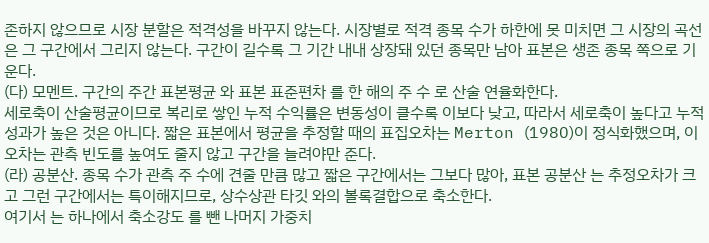존하지 않으므로 시장 분할은 적격성을 바꾸지 않는다. 시장별로 적격 종목 수가 하한에 못 미치면 그 시장의 곡선은 그 구간에서 그리지 않는다. 구간이 길수록 그 기간 내내 상장돼 있던 종목만 남아 표본은 생존 종목 쪽으로 기운다.
(다) 모멘트. 구간의 주간 표본평균 와 표본 표준편차 를 한 해의 주 수 로 산술 연율화한다.
세로축이 산술평균이므로 복리로 쌓인 누적 수익률은 변동성이 클수록 이보다 낮고, 따라서 세로축이 높다고 누적 성과가 높은 것은 아니다. 짧은 표본에서 평균을 추정할 때의 표집오차는 Merton (1980)이 정식화했으며, 이 오차는 관측 빈도를 높여도 줄지 않고 구간을 늘려야만 준다.
(라) 공분산. 종목 수가 관측 주 수에 견줄 만큼 많고 짧은 구간에서는 그보다 많아, 표본 공분산 는 추정오차가 크고 그런 구간에서는 특이해지므로, 상수상관 타깃 와의 볼록결합으로 축소한다.
여기서 는 하나에서 축소강도 를 뺀 나머지 가중치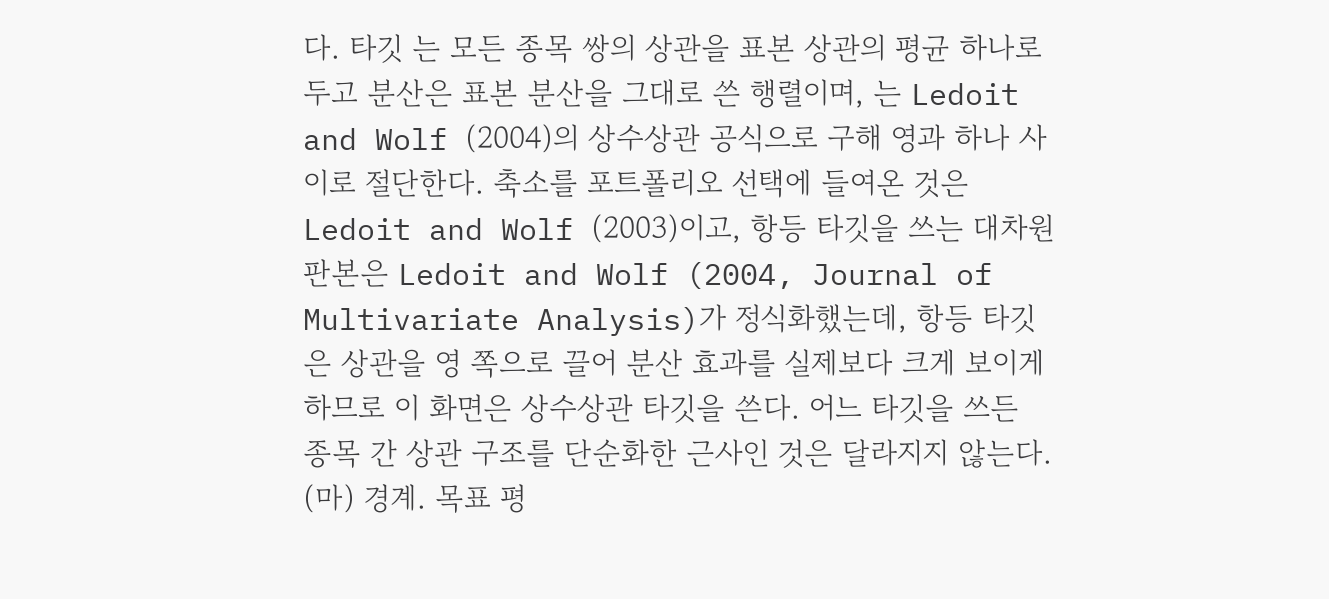다. 타깃 는 모든 종목 쌍의 상관을 표본 상관의 평균 하나로 두고 분산은 표본 분산을 그대로 쓴 행렬이며, 는 Ledoit and Wolf (2004)의 상수상관 공식으로 구해 영과 하나 사이로 절단한다. 축소를 포트폴리오 선택에 들여온 것은 Ledoit and Wolf (2003)이고, 항등 타깃을 쓰는 대차원 판본은 Ledoit and Wolf (2004, Journal of Multivariate Analysis)가 정식화했는데, 항등 타깃은 상관을 영 쪽으로 끌어 분산 효과를 실제보다 크게 보이게 하므로 이 화면은 상수상관 타깃을 쓴다. 어느 타깃을 쓰든 종목 간 상관 구조를 단순화한 근사인 것은 달라지지 않는다.
(마) 경계. 목표 평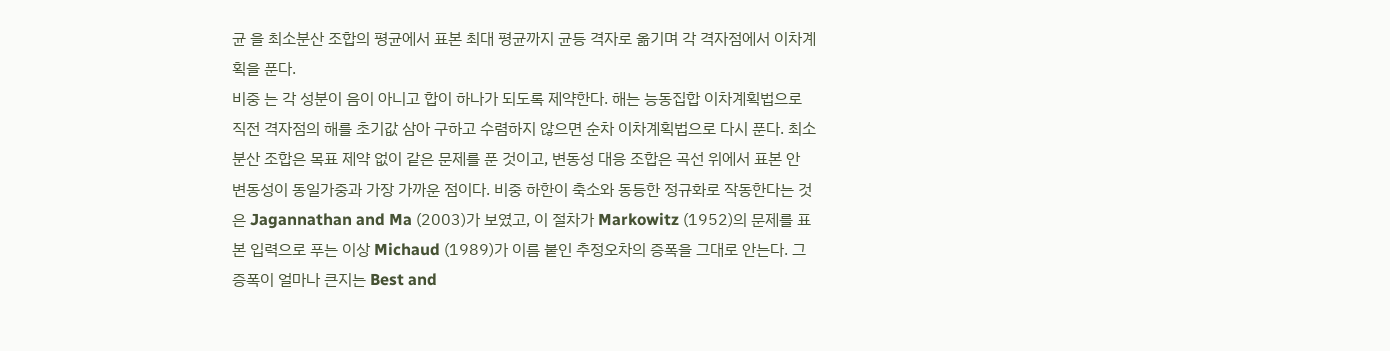균 을 최소분산 조합의 평균에서 표본 최대 평균까지 균등 격자로 옮기며 각 격자점에서 이차계획을 푼다.
비중 는 각 성분이 음이 아니고 합이 하나가 되도록 제약한다. 해는 능동집합 이차계획법으로 직전 격자점의 해를 초기값 삼아 구하고 수렴하지 않으면 순차 이차계획법으로 다시 푼다. 최소분산 조합은 목표 제약 없이 같은 문제를 푼 것이고, 변동성 대응 조합은 곡선 위에서 표본 안 변동성이 동일가중과 가장 가까운 점이다. 비중 하한이 축소와 동등한 정규화로 작동한다는 것은 Jagannathan and Ma (2003)가 보였고, 이 절차가 Markowitz (1952)의 문제를 표본 입력으로 푸는 이상 Michaud (1989)가 이름 붙인 추정오차의 증폭을 그대로 안는다. 그 증폭이 얼마나 큰지는 Best and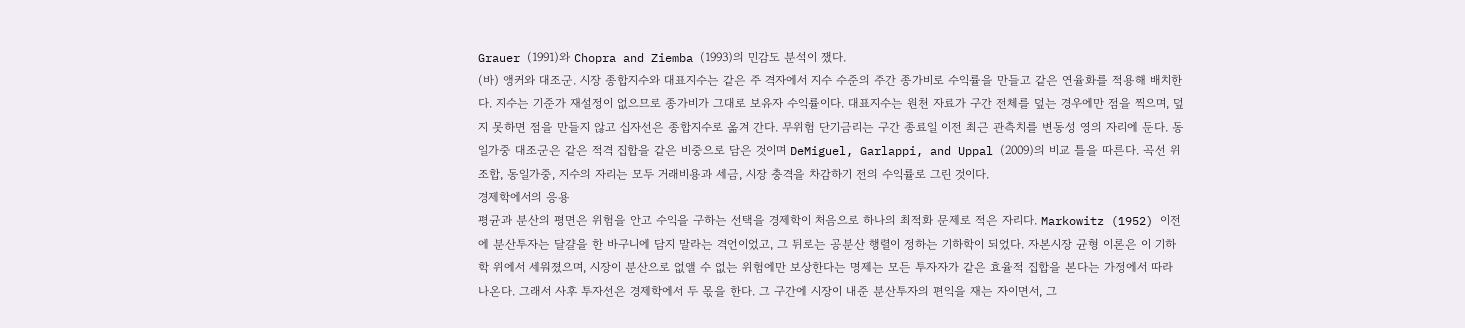Grauer (1991)와 Chopra and Ziemba (1993)의 민감도 분석이 쟀다.
(바) 앵커와 대조군. 시장 종합지수와 대표지수는 같은 주 격자에서 지수 수준의 주간 종가비로 수익률을 만들고 같은 연율화를 적용해 배치한다. 지수는 기준가 재설정이 없으므로 종가비가 그대로 보유자 수익률이다. 대표지수는 원천 자료가 구간 전체를 덮는 경우에만 점을 찍으며, 덮지 못하면 점을 만들지 않고 십자선은 종합지수로 옮겨 간다. 무위험 단기금리는 구간 종료일 이전 최근 관측치를 변동성 영의 자리에 둔다. 동일가중 대조군은 같은 적격 집합을 같은 비중으로 담은 것이며 DeMiguel, Garlappi, and Uppal (2009)의 비교 틀을 따른다. 곡선 위 조합, 동일가중, 지수의 자리는 모두 거래비용과 세금, 시장 충격을 차감하기 전의 수익률로 그린 것이다.
경제학에서의 응용
평균과 분산의 평면은 위험을 안고 수익을 구하는 선택을 경제학이 처음으로 하나의 최적화 문제로 적은 자리다. Markowitz (1952) 이전에 분산투자는 달걀을 한 바구니에 담지 말라는 격언이었고, 그 뒤로는 공분산 행렬이 정하는 기하학이 되었다. 자본시장 균형 이론은 이 기하학 위에서 세워졌으며, 시장이 분산으로 없앨 수 없는 위험에만 보상한다는 명제는 모든 투자자가 같은 효율적 집합을 본다는 가정에서 따라 나온다. 그래서 사후 투자선은 경제학에서 두 몫을 한다. 그 구간에 시장이 내준 분산투자의 편익을 재는 자이면서, 그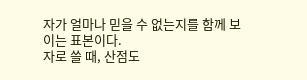자가 얼마나 믿을 수 없는지를 함께 보이는 표본이다.
자로 쓸 때, 산점도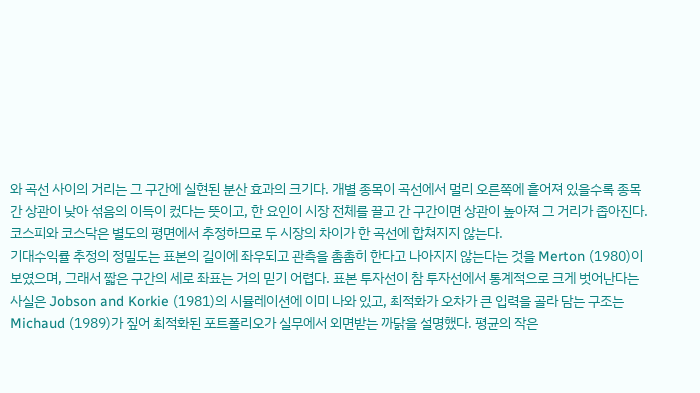와 곡선 사이의 거리는 그 구간에 실현된 분산 효과의 크기다. 개별 종목이 곡선에서 멀리 오른쪽에 흩어져 있을수록 종목 간 상관이 낮아 섞음의 이득이 컸다는 뜻이고, 한 요인이 시장 전체를 끌고 간 구간이면 상관이 높아져 그 거리가 좁아진다. 코스피와 코스닥은 별도의 평면에서 추정하므로 두 시장의 차이가 한 곡선에 합쳐지지 않는다.
기대수익률 추정의 정밀도는 표본의 길이에 좌우되고 관측을 촘촘히 한다고 나아지지 않는다는 것을 Merton (1980)이 보였으며, 그래서 짧은 구간의 세로 좌표는 거의 믿기 어렵다. 표본 투자선이 참 투자선에서 통계적으로 크게 벗어난다는 사실은 Jobson and Korkie (1981)의 시뮬레이션에 이미 나와 있고, 최적화가 오차가 큰 입력을 골라 담는 구조는 Michaud (1989)가 짚어 최적화된 포트폴리오가 실무에서 외면받는 까닭을 설명했다. 평균의 작은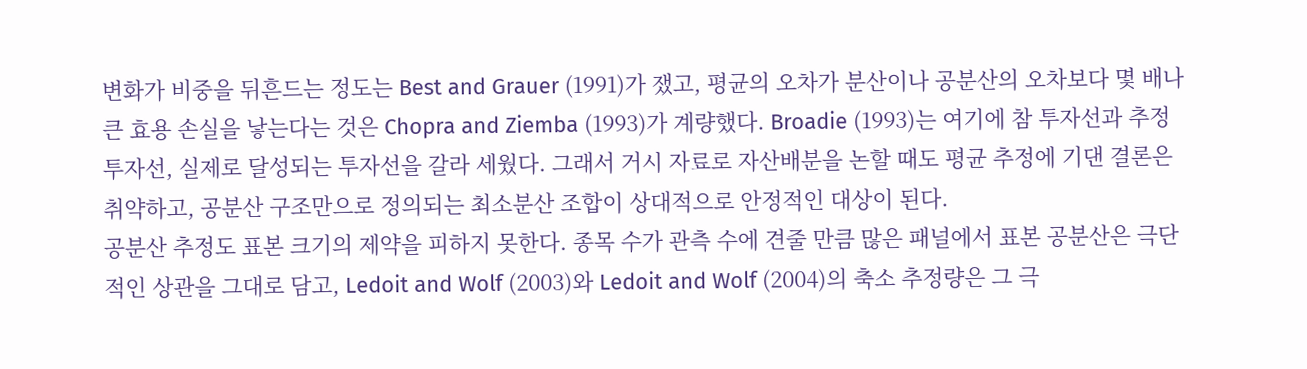변화가 비중을 뒤흔드는 정도는 Best and Grauer (1991)가 쟀고, 평균의 오차가 분산이나 공분산의 오차보다 몇 배나 큰 효용 손실을 낳는다는 것은 Chopra and Ziemba (1993)가 계량했다. Broadie (1993)는 여기에 참 투자선과 추정 투자선, 실제로 달성되는 투자선을 갈라 세웠다. 그래서 거시 자료로 자산배분을 논할 때도 평균 추정에 기댄 결론은 취약하고, 공분산 구조만으로 정의되는 최소분산 조합이 상대적으로 안정적인 대상이 된다.
공분산 추정도 표본 크기의 제약을 피하지 못한다. 종목 수가 관측 수에 견줄 만큼 많은 패널에서 표본 공분산은 극단적인 상관을 그대로 담고, Ledoit and Wolf (2003)와 Ledoit and Wolf (2004)의 축소 추정량은 그 극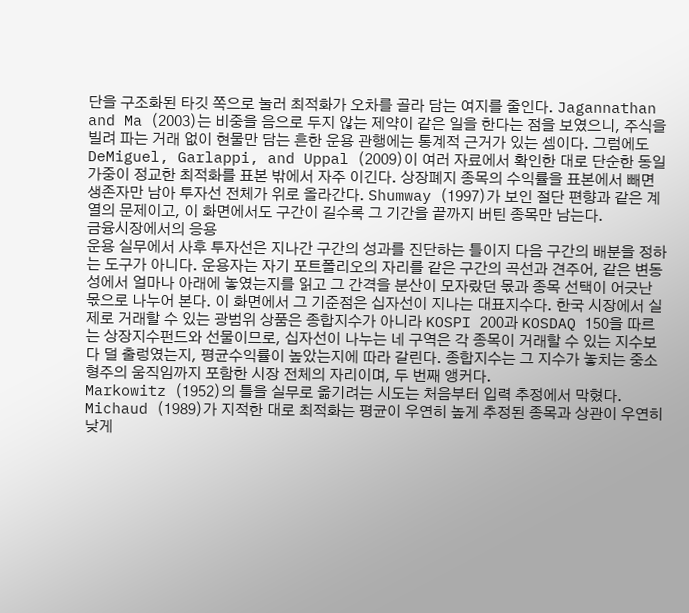단을 구조화된 타깃 쪽으로 눌러 최적화가 오차를 골라 담는 여지를 줄인다. Jagannathan and Ma (2003)는 비중을 음으로 두지 않는 제약이 같은 일을 한다는 점을 보였으니, 주식을 빌려 파는 거래 없이 현물만 담는 흔한 운용 관행에는 통계적 근거가 있는 셈이다. 그럼에도 DeMiguel, Garlappi, and Uppal (2009)이 여러 자료에서 확인한 대로 단순한 동일가중이 정교한 최적화를 표본 밖에서 자주 이긴다. 상장폐지 종목의 수익률을 표본에서 빼면 생존자만 남아 투자선 전체가 위로 올라간다. Shumway (1997)가 보인 절단 편향과 같은 계열의 문제이고, 이 화면에서도 구간이 길수록 그 기간을 끝까지 버틴 종목만 남는다.
금융시장에서의 응용
운용 실무에서 사후 투자선은 지나간 구간의 성과를 진단하는 틀이지 다음 구간의 배분을 정하는 도구가 아니다. 운용자는 자기 포트폴리오의 자리를 같은 구간의 곡선과 견주어, 같은 변동성에서 얼마나 아래에 놓였는지를 읽고 그 간격을 분산이 모자랐던 몫과 종목 선택이 어긋난 몫으로 나누어 본다. 이 화면에서 그 기준점은 십자선이 지나는 대표지수다. 한국 시장에서 실제로 거래할 수 있는 광범위 상품은 종합지수가 아니라 KOSPI 200과 KOSDAQ 150을 따르는 상장지수펀드와 선물이므로, 십자선이 나누는 네 구역은 각 종목이 거래할 수 있는 지수보다 덜 출렁였는지, 평균수익률이 높았는지에 따라 갈린다. 종합지수는 그 지수가 놓치는 중소형주의 움직임까지 포함한 시장 전체의 자리이며, 두 번째 앵커다.
Markowitz (1952)의 틀을 실무로 옮기려는 시도는 처음부터 입력 추정에서 막혔다. Michaud (1989)가 지적한 대로 최적화는 평균이 우연히 높게 추정된 종목과 상관이 우연히 낮게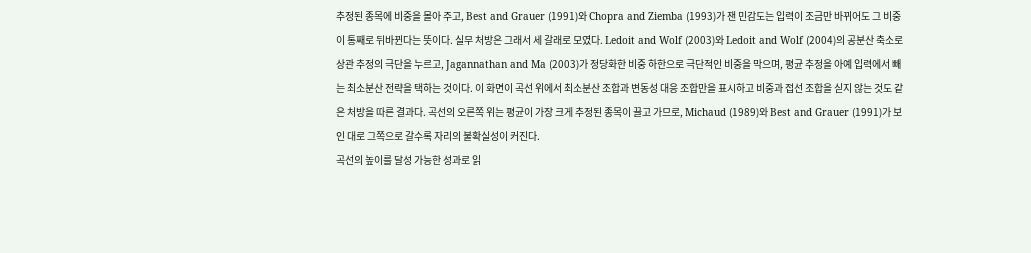추정된 종목에 비중을 몰아 주고, Best and Grauer (1991)와 Chopra and Ziemba (1993)가 잰 민감도는 입력이 조금만 바뀌어도 그 비중이 통째로 뒤바뀐다는 뜻이다. 실무 처방은 그래서 세 갈래로 모였다. Ledoit and Wolf (2003)와 Ledoit and Wolf (2004)의 공분산 축소로 상관 추정의 극단을 누르고, Jagannathan and Ma (2003)가 정당화한 비중 하한으로 극단적인 비중을 막으며, 평균 추정을 아예 입력에서 빼는 최소분산 전략을 택하는 것이다. 이 화면이 곡선 위에서 최소분산 조합과 변동성 대응 조합만을 표시하고 비중과 접선 조합을 싣지 않는 것도 같은 처방을 따른 결과다. 곡선의 오른쪽 위는 평균이 가장 크게 추정된 종목이 끌고 가므로, Michaud (1989)와 Best and Grauer (1991)가 보인 대로 그쪽으로 갈수록 자리의 불확실성이 커진다.
곡선의 높이를 달성 가능한 성과로 읽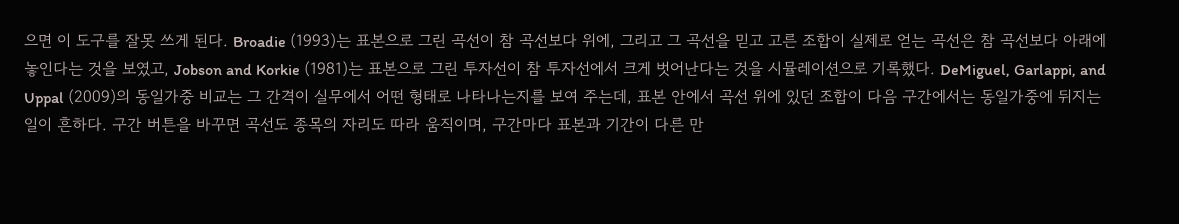으면 이 도구를 잘못 쓰게 된다. Broadie (1993)는 표본으로 그린 곡선이 참 곡선보다 위에, 그리고 그 곡선을 믿고 고른 조합이 실제로 얻는 곡선은 참 곡선보다 아래에 놓인다는 것을 보였고, Jobson and Korkie (1981)는 표본으로 그린 투자선이 참 투자선에서 크게 벗어난다는 것을 시뮬레이션으로 기록했다. DeMiguel, Garlappi, and Uppal (2009)의 동일가중 비교는 그 간격이 실무에서 어떤 형태로 나타나는지를 보여 주는데, 표본 안에서 곡선 위에 있던 조합이 다음 구간에서는 동일가중에 뒤지는 일이 흔하다. 구간 버튼을 바꾸면 곡선도 종목의 자리도 따라 움직이며, 구간마다 표본과 기간이 다른 만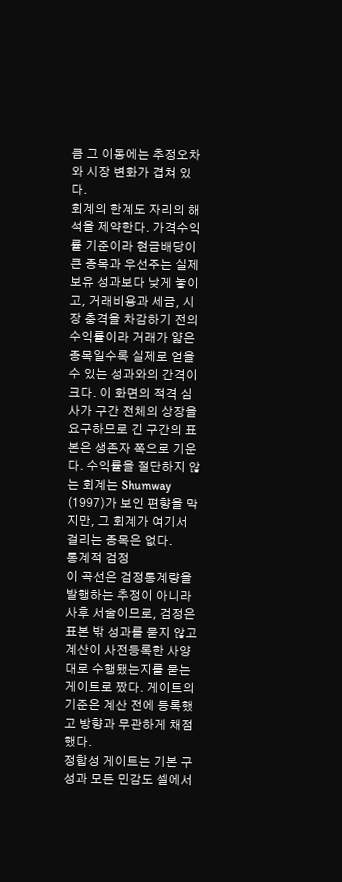큼 그 이동에는 추정오차와 시장 변화가 겹쳐 있다.
회계의 한계도 자리의 해석을 제약한다. 가격수익률 기준이라 현금배당이 큰 종목과 우선주는 실제 보유 성과보다 낮게 놓이고, 거래비용과 세금, 시장 충격을 차감하기 전의 수익률이라 거래가 얇은 종목일수록 실제로 얻을 수 있는 성과와의 간격이 크다. 이 화면의 적격 심사가 구간 전체의 상장을 요구하므로 긴 구간의 표본은 생존자 쪽으로 기운다. 수익률을 절단하지 않는 회계는 Shumway (1997)가 보인 편향을 막지만, 그 회계가 여기서 걸리는 종목은 없다.
통계적 검정
이 곡선은 검정통계량을 발행하는 추정이 아니라 사후 서술이므로, 검정은 표본 밖 성과를 묻지 않고 계산이 사전등록한 사양대로 수행됐는지를 묻는 게이트로 짰다. 게이트의 기준은 계산 전에 등록했고 방향과 무관하게 채점했다.
정합성 게이트는 기본 구성과 모든 민감도 셀에서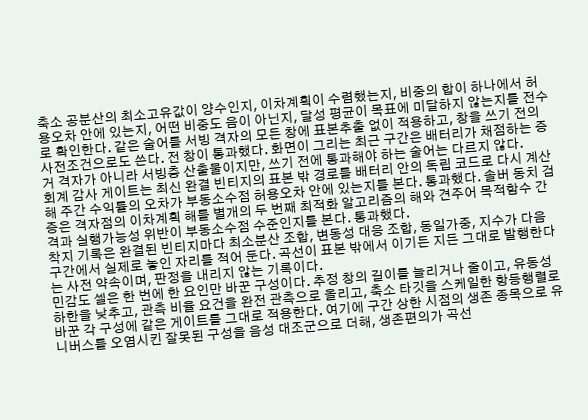축소 공분산의 최소고유값이 양수인지, 이차계획이 수렴했는지, 비중의 합이 하나에서 허용오차 안에 있는지, 어떤 비중도 음이 아닌지, 달성 평균이 목표에 미달하지 않는지를 전수로 확인한다. 같은 술어를 서빙 격자의 모든 창에 표본추출 없이 적용하고, 창을 쓰기 전의 사전조건으로도 쓴다. 전 창이 통과했다. 화면이 그리는 최근 구간은 배터리가 채점하는 증거 격자가 아니라 서빙층 산출물이지만, 쓰기 전에 통과해야 하는 술어는 다르지 않다.
회계 감사 게이트는 최신 완결 빈티지의 표본 밖 경로를 배터리 안의 독립 코드로 다시 계산해 주간 수익률의 오차가 부동소수점 허용오차 안에 있는지를 본다. 통과했다. 솔버 동치 검증은 격자점의 이차계획 해를 별개의 두 번째 최적화 알고리즘의 해와 견주어 목적함수 간격과 실행가능성 위반이 부동소수점 수준인지를 본다. 통과했다.
착지 기록은 완결된 빈티지마다 최소분산 조합, 변동성 대응 조합, 동일가중, 지수가 다음 구간에서 실제로 놓인 자리를 적어 둔다. 곡선이 표본 밖에서 이기든 지든 그대로 발행한다는 사전 약속이며, 판정을 내리지 않는 기록이다.
민감도 셀은 한 번에 한 요인만 바꾼 구성이다. 추정 창의 길이를 늘리거나 줄이고, 유동성 하한을 낮추고, 관측 비율 요건을 완전 관측으로 올리고, 축소 타깃을 스케일한 항등행렬로 바꾼 각 구성에 같은 게이트를 그대로 적용한다. 여기에 구간 상한 시점의 생존 종목으로 유니버스를 오염시킨 잘못된 구성을 음성 대조군으로 더해, 생존편의가 곡선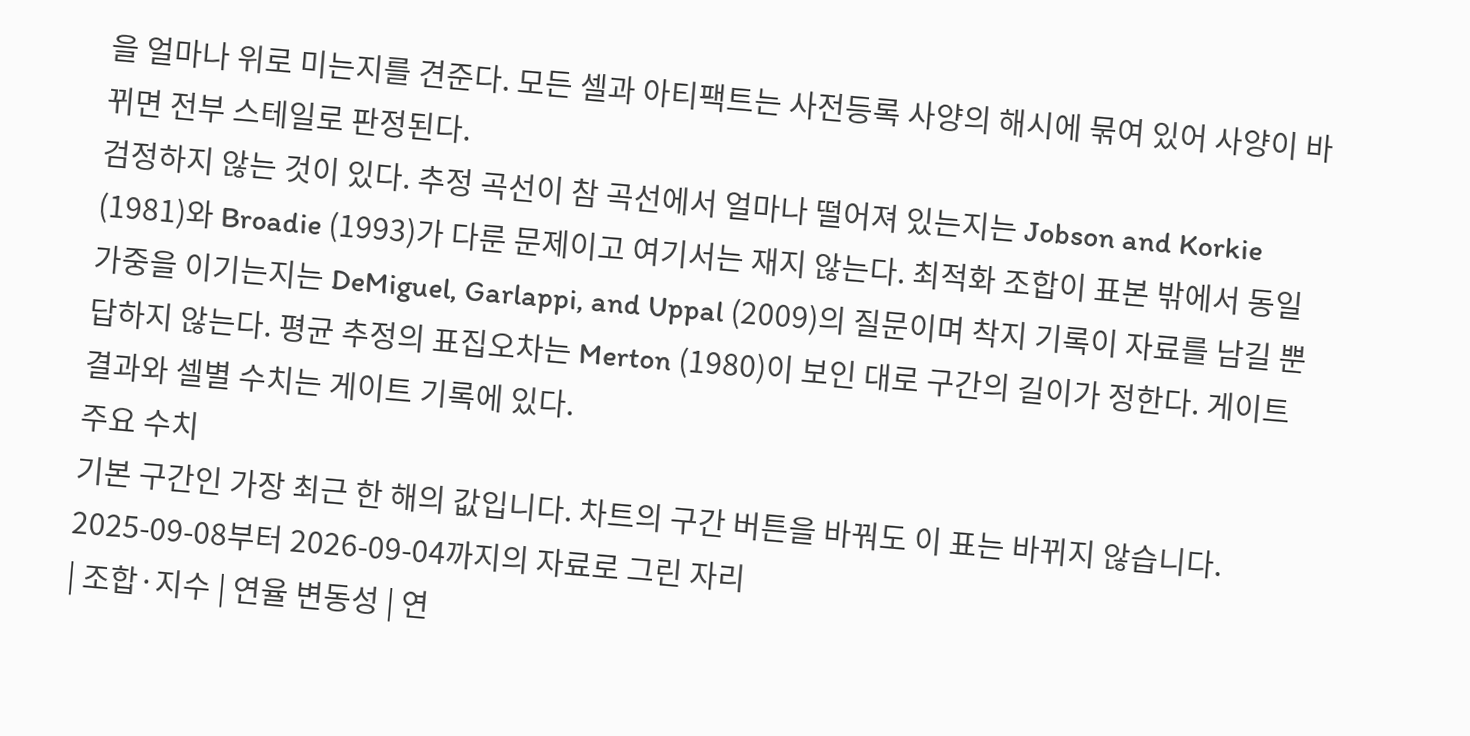을 얼마나 위로 미는지를 견준다. 모든 셀과 아티팩트는 사전등록 사양의 해시에 묶여 있어 사양이 바뀌면 전부 스테일로 판정된다.
검정하지 않는 것이 있다. 추정 곡선이 참 곡선에서 얼마나 떨어져 있는지는 Jobson and Korkie (1981)와 Broadie (1993)가 다룬 문제이고 여기서는 재지 않는다. 최적화 조합이 표본 밖에서 동일가중을 이기는지는 DeMiguel, Garlappi, and Uppal (2009)의 질문이며 착지 기록이 자료를 남길 뿐 답하지 않는다. 평균 추정의 표집오차는 Merton (1980)이 보인 대로 구간의 길이가 정한다. 게이트 결과와 셀별 수치는 게이트 기록에 있다.
주요 수치
기본 구간인 가장 최근 한 해의 값입니다. 차트의 구간 버튼을 바꿔도 이 표는 바뀌지 않습니다. 2025-09-08부터 2026-09-04까지의 자료로 그린 자리
| 조합·지수 | 연율 변동성 | 연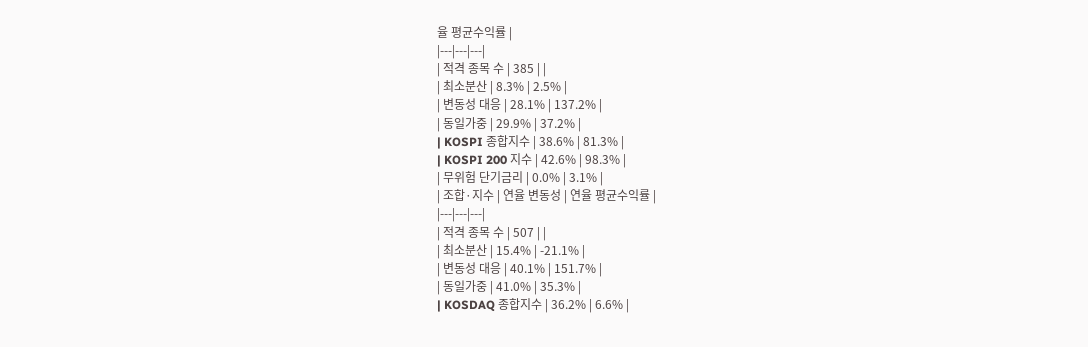율 평균수익률 |
|---|---|---|
| 적격 종목 수 | 385 | |
| 최소분산 | 8.3% | 2.5% |
| 변동성 대응 | 28.1% | 137.2% |
| 동일가중 | 29.9% | 37.2% |
| KOSPI 종합지수 | 38.6% | 81.3% |
| KOSPI 200 지수 | 42.6% | 98.3% |
| 무위험 단기금리 | 0.0% | 3.1% |
| 조합·지수 | 연율 변동성 | 연율 평균수익률 |
|---|---|---|
| 적격 종목 수 | 507 | |
| 최소분산 | 15.4% | -21.1% |
| 변동성 대응 | 40.1% | 151.7% |
| 동일가중 | 41.0% | 35.3% |
| KOSDAQ 종합지수 | 36.2% | 6.6% |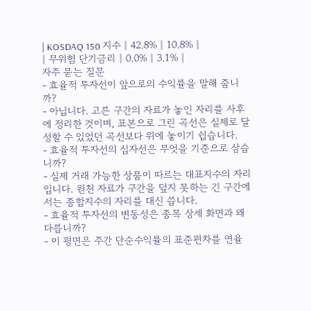| KOSDAQ 150 지수 | 42.8% | 10.8% |
| 무위험 단기금리 | 0.0% | 3.1% |
자주 묻는 질문
- 효율적 투자선이 앞으로의 수익률을 말해 줍니까?
- 아닙니다. 고른 구간의 자료가 놓인 자리를 사후에 정리한 것이며, 표본으로 그린 곡선은 실제로 달성할 수 있었던 곡선보다 위에 놓이기 쉽습니다.
- 효율적 투자선의 십자선은 무엇을 기준으로 삼습니까?
- 실제 거래 가능한 상품이 따르는 대표지수의 자리입니다. 원천 자료가 구간을 덮지 못하는 긴 구간에서는 종합지수의 자리를 대신 씁니다.
- 효율적 투자선의 변동성은 종목 상세 화면과 왜 다릅니까?
- 이 평면은 주간 단순수익률의 표준편차를 연율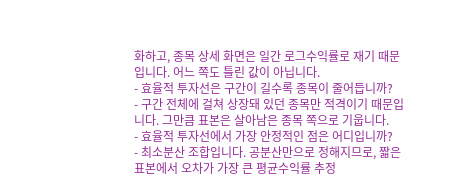화하고, 종목 상세 화면은 일간 로그수익률로 재기 때문입니다. 어느 쪽도 틀린 값이 아닙니다.
- 효율적 투자선은 구간이 길수록 종목이 줄어듭니까?
- 구간 전체에 걸쳐 상장돼 있던 종목만 적격이기 때문입니다. 그만큼 표본은 살아남은 종목 쪽으로 기웁니다.
- 효율적 투자선에서 가장 안정적인 점은 어디입니까?
- 최소분산 조합입니다. 공분산만으로 정해지므로, 짧은 표본에서 오차가 가장 큰 평균수익률 추정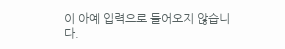이 아예 입력으로 들어오지 않습니다.